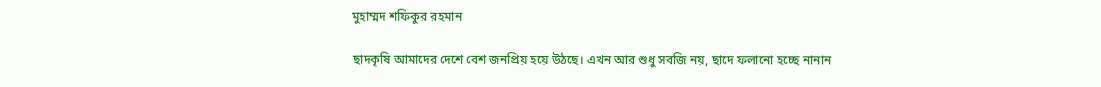মুহাম্মদ শফিকুর রহমান

ছাদকৃষি আমাদের দেশে বেশ জনপ্রিয় হয়ে উঠছে। এখন আর শুধু সবজি নয়, ছাদে ফলানো হচ্ছে নানান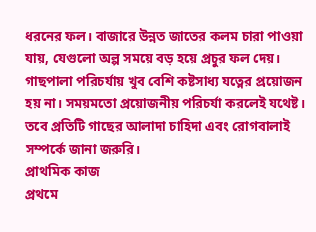ধরনের ফল। বাজারে উন্নত জাতের কলম চারা পাওয়া যায়, যেগুলো অল্প সময়ে বড় হয়ে প্রচুর ফল দেয়। গাছপালা পরিচর্যায় খুব বেশি কষ্টসাধ্য যত্নের প্রয়োজন হয় না। সময়মতো প্রয়োজনীয় পরিচর্যা করলেই যথেষ্ট। তবে প্রতিটি গাছের আলাদা চাহিদা এবং রোগবালাই সম্পর্কে জানা জরুরি।
প্রাথমিক কাজ
প্রথমে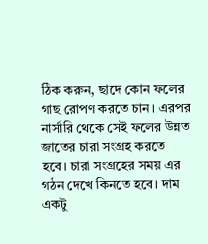ঠিক করুন, ছাদে কোন ফলের গাছ রোপণ করতে চান। এরপর নার্সারি থেকে সেই ফলের উন্নত জাতের চারা সংগ্রহ করতে হবে। চারা সংগ্রহের সময় এর গঠন দেখে কিনতে হবে। দাম একটু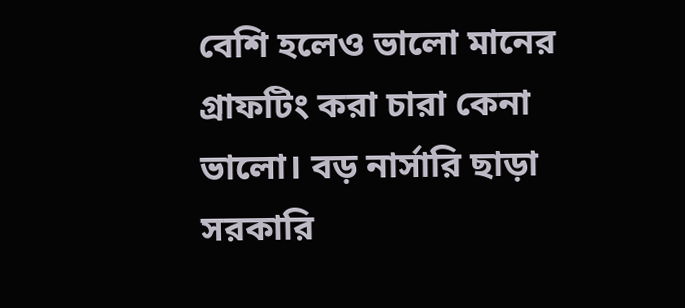বেশি হলেও ভালো মানের গ্রাফটিং করা চারা কেনা ভালো। বড় নার্সারি ছাড়া সরকারি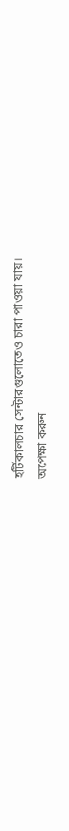হর্টিকালচার সেন্টারগুলোতেও চারা পাওয়া যায়।
অপেক্ষা করুন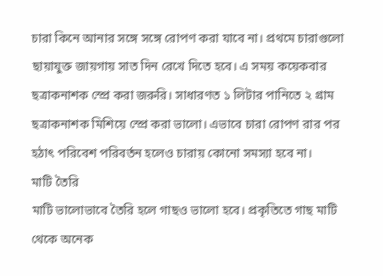চারা কিনে আনার সঙ্গে সঙ্গে রোপণ করা যাবে না। প্রথমে চারাগুলো ছায়াযুক্ত জায়গায় সাত দিন রেখে দিতে হবে। এ সময় কয়েকবার ছত্রাকনাশক স্প্রে করা জরুরি। সাধারণত ১ লিটার পানিতে ২ গ্রাম ছত্রাকনাশক মিশিয়ে স্প্রে করা ভালো। এভাবে চারা রোপণ রার পর হঠাৎ পরিবেশ পরিবর্তন হলেও চারায় কোনো সমস্যা হবে না।
মাটি তৈরি
মাটি ভালোভাবে তৈরি হলে গাছও ভালো হবে। প্রকৃতিতে গাছ মাটি থেকে অনেক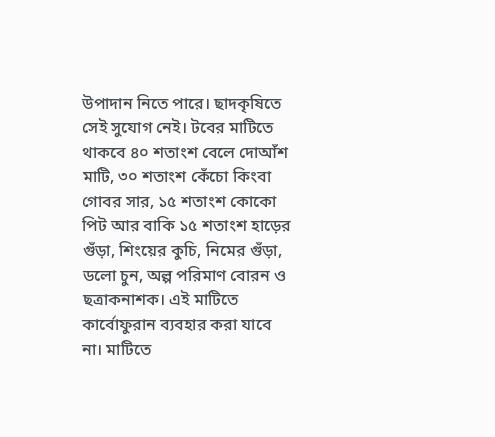উপাদান নিতে পারে। ছাদকৃষিতে সেই সুযোগ নেই। টবের মাটিতে থাকবে ৪০ শতাংশ বেলে দোআঁশ মাটি, ৩০ শতাংশ কেঁচো কিংবা গোবর সার, ১৫ শতাংশ কোকো পিট আর বাকি ১৫ শতাংশ হাড়ের গুঁড়া, শিংয়ের কুচি, নিমের গুঁড়া, ডলো চুন, অল্প পরিমাণ বোরন ও ছত্রাকনাশক। এই মাটিতে কার্বোফুরান ব্যবহার করা যাবে না। মাটিতে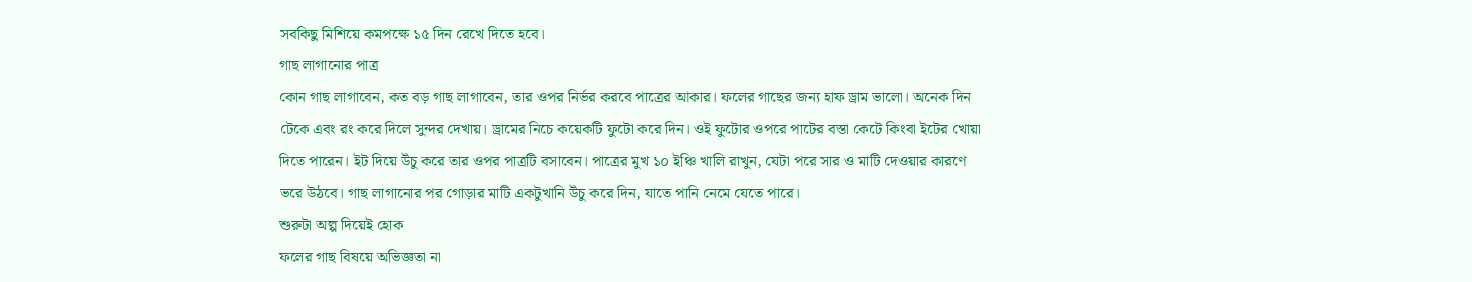সবকিছু মিশিয়ে কমপক্ষে ১৫ দিন রেখে দিতে হবে।
গাছ লাগানোর পাত্র
কোন গাছ লাগাবেন, কত বড় গাছ লাগাবেন, তার ওপর নির্ভর করবে পাত্রের আকার। ফলের গাছের জন্য হাফ ড্রাম ভালো। অনেক দিন টেকে এবং রং করে দিলে সুন্দর দেখায়। ড্রামের নিচে কয়েকটি ফুটো করে দিন। ওই ফুটোর ওপরে পাটের বস্তা কেটে কিংবা ইটের খোয়া দিতে পারেন। ইট দিয়ে উঁচু করে তার ওপর পাত্রটি বসাবেন। পাত্রের মুখ ১০ ইঞ্চি খালি রাখুন, যেটা পরে সার ও মাটি দেওয়ার কারণে ভরে উঠবে। গাছ লাগানোর পর গোড়ার মাটি একটুখানি উঁচু করে দিন, যাতে পানি নেমে যেতে পারে।
শুরুটা অল্প দিয়েই হোক
ফলের গাছ বিষয়ে অভিজ্ঞতা না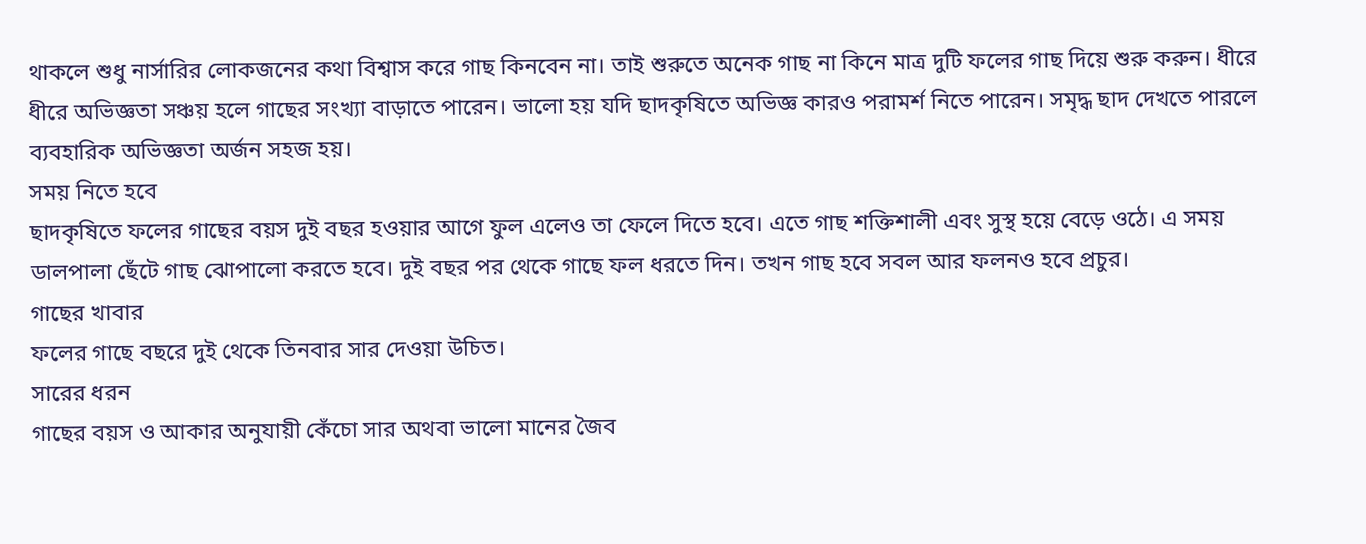থাকলে শুধু নার্সারির লোকজনের কথা বিশ্বাস করে গাছ কিনবেন না। তাই শুরুতে অনেক গাছ না কিনে মাত্র দুটি ফলের গাছ দিয়ে শুরু করুন। ধীরে ধীরে অভিজ্ঞতা সঞ্চয় হলে গাছের সংখ্যা বাড়াতে পারেন। ভালো হয় যদি ছাদকৃষিতে অভিজ্ঞ কারও পরামর্শ নিতে পারেন। সমৃদ্ধ ছাদ দেখতে পারলে ব্যবহারিক অভিজ্ঞতা অর্জন সহজ হয়।
সময় নিতে হবে
ছাদকৃষিতে ফলের গাছের বয়স দুই বছর হওয়ার আগে ফুল এলেও তা ফেলে দিতে হবে। এতে গাছ শক্তিশালী এবং সুস্থ হয়ে বেড়ে ওঠে। এ সময় ডালপালা ছেঁটে গাছ ঝোপালো করতে হবে। দুই বছর পর থেকে গাছে ফল ধরতে দিন। তখন গাছ হবে সবল আর ফলনও হবে প্রচুর।
গাছের খাবার
ফলের গাছে বছরে দুই থেকে তিনবার সার দেওয়া উচিত।
সারের ধরন
গাছের বয়স ও আকার অনুযায়ী কেঁচো সার অথবা ভালো মানের জৈব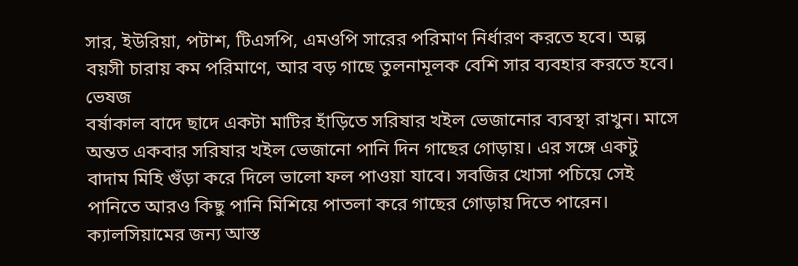সার, ইউরিয়া, পটাশ, টিএসপি, এমওপি সারের পরিমাণ নির্ধারণ করতে হবে। অল্প বয়সী চারায় কম পরিমাণে, আর বড় গাছে তুলনামূলক বেশি সার ব্যবহার করতে হবে।
ভেষজ
বর্ষাকাল বাদে ছাদে একটা মাটির হাঁড়িতে সরিষার খইল ভেজানোর ব্যবস্থা রাখুন। মাসে অন্তত একবার সরিষার খইল ভেজানো পানি দিন গাছের গোড়ায়। এর সঙ্গে একটু বাদাম মিহি গুঁড়া করে দিলে ভালো ফল পাওয়া যাবে। সবজির খোসা পচিয়ে সেই পানিতে আরও কিছু পানি মিশিয়ে পাতলা করে গাছের গোড়ায় দিতে পারেন। ক্যালসিয়ামের জন্য আস্ত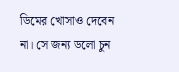ডিমের খোসাও দেবেন না। সে জন্য ডলো চুন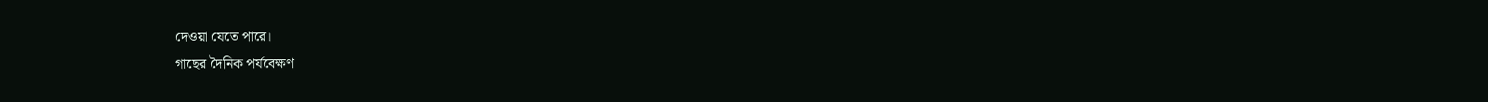দেওয়া যেতে পারে।
গাছের দৈনিক পর্যবেক্ষণ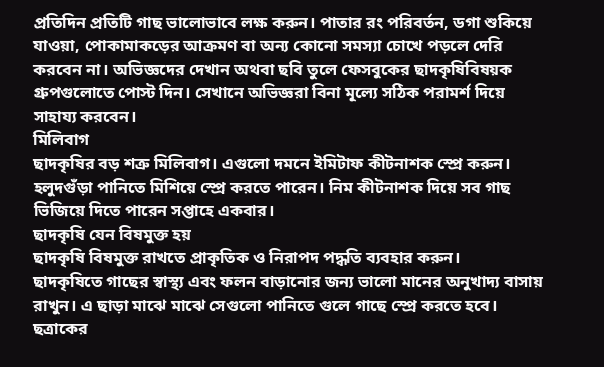প্রতিদিন প্রতিটি গাছ ভালোভাবে লক্ষ করুন। পাতার রং পরিবর্তন, ডগা শুকিয়ে যাওয়া, পোকামাকড়ের আক্রমণ বা অন্য কোনো সমস্যা চোখে পড়লে দেরি করবেন না। অভিজ্ঞদের দেখান অথবা ছবি তুলে ফেসবুকের ছাদকৃষিবিষয়ক গ্রুপগুলোতে পোস্ট দিন। সেখানে অভিজ্ঞরা বিনা মূল্যে সঠিক পরামর্শ দিয়ে সাহায্য করবেন।
মিলিবাগ
ছাদকৃষির বড় শত্রু মিলিবাগ। এগুলো দমনে ইমিটাফ কীটনাশক স্প্রে করুন। হলুদগুঁড়া পানিতে মিশিয়ে স্প্রে করতে পারেন। নিম কীটনাশক দিয়ে সব গাছ ভিজিয়ে দিতে পারেন সপ্তাহে একবার।
ছাদকৃষি যেন বিষমুক্ত হয়
ছাদকৃষি বিষমুক্ত রাখতে প্রাকৃতিক ও নিরাপদ পদ্ধতি ব্যবহার করুন।
ছাদকৃষিতে গাছের স্বাস্থ্য এবং ফলন বাড়ানোর জন্য ভালো মানের অনুখাদ্য বাসায় রাখুন। এ ছাড়া মাঝে মাঝে সেগুলো পানিতে গুলে গাছে স্প্রে করতে হবে। ছত্রাকের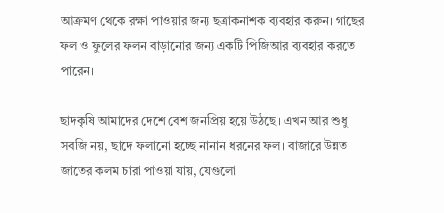আক্রমণ থেকে রক্ষা পাওয়ার জন্য ছত্রাকনাশক ব্যবহার করুন। গাছের ফল ও ফুলের ফলন বাড়ানোর জন্য একটি পিজিআর ব্যবহার করতে পারেন।

ছাদকৃষি আমাদের দেশে বেশ জনপ্রিয় হয়ে উঠছে। এখন আর শুধু সবজি নয়, ছাদে ফলানো হচ্ছে নানান ধরনের ফল। বাজারে উন্নত জাতের কলম চারা পাওয়া যায়, যেগুলো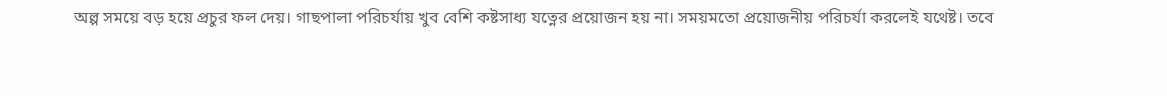অল্প সময়ে বড় হয়ে প্রচুর ফল দেয়। গাছপালা পরিচর্যায় খুব বেশি কষ্টসাধ্য যত্নের প্রয়োজন হয় না। সময়মতো প্রয়োজনীয় পরিচর্যা করলেই যথেষ্ট। তবে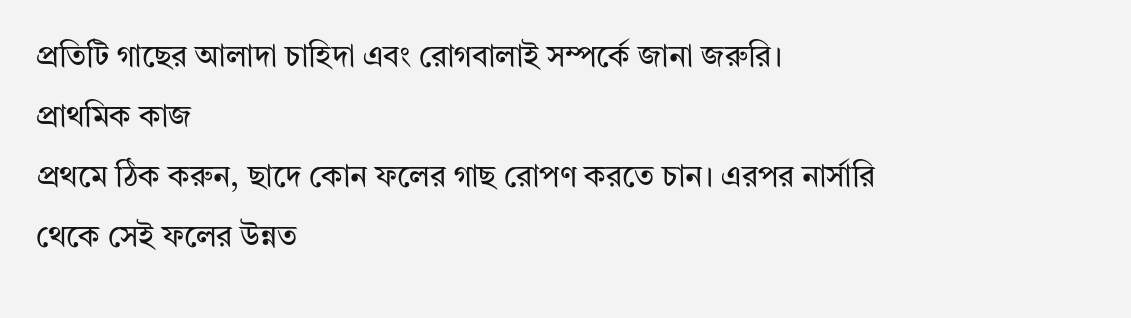প্রতিটি গাছের আলাদা চাহিদা এবং রোগবালাই সম্পর্কে জানা জরুরি।
প্রাথমিক কাজ
প্রথমে ঠিক করুন, ছাদে কোন ফলের গাছ রোপণ করতে চান। এরপর নার্সারি থেকে সেই ফলের উন্নত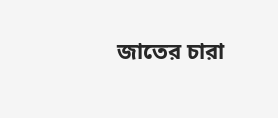জাতের চারা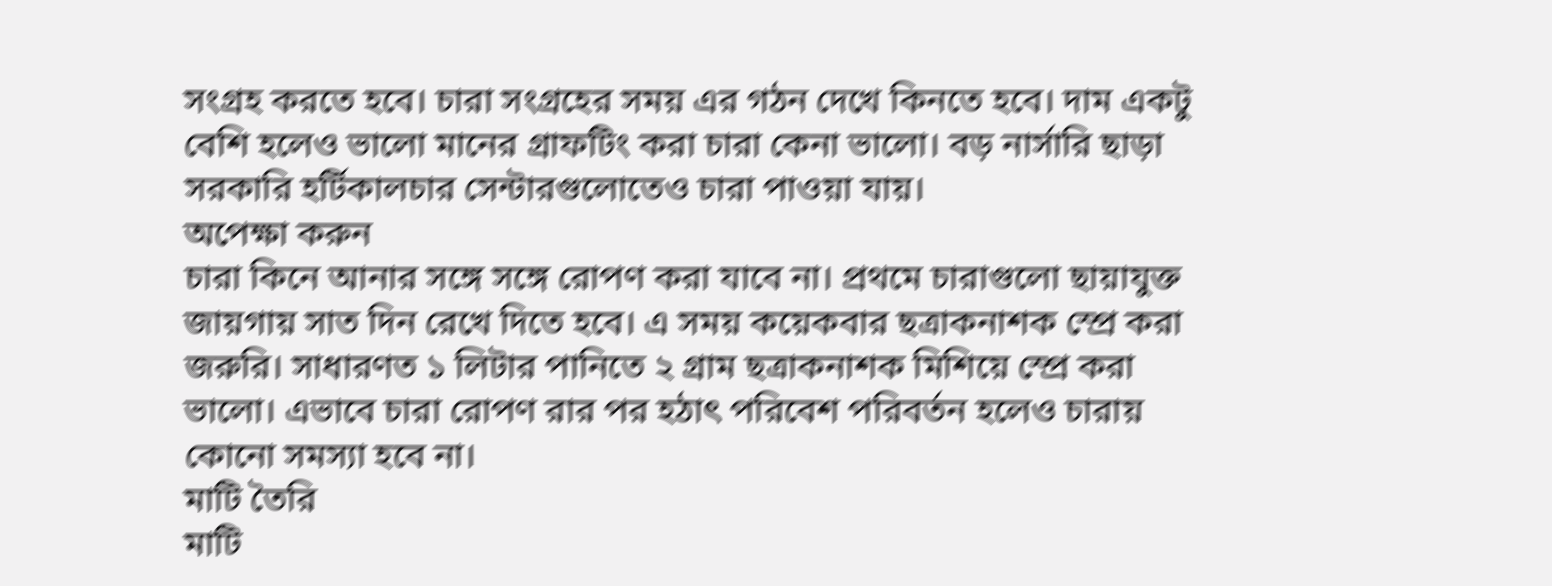সংগ্রহ করতে হবে। চারা সংগ্রহের সময় এর গঠন দেখে কিনতে হবে। দাম একটু বেশি হলেও ভালো মানের গ্রাফটিং করা চারা কেনা ভালো। বড় নার্সারি ছাড়া সরকারি হর্টিকালচার সেন্টারগুলোতেও চারা পাওয়া যায়।
অপেক্ষা করুন
চারা কিনে আনার সঙ্গে সঙ্গে রোপণ করা যাবে না। প্রথমে চারাগুলো ছায়াযুক্ত জায়গায় সাত দিন রেখে দিতে হবে। এ সময় কয়েকবার ছত্রাকনাশক স্প্রে করা জরুরি। সাধারণত ১ লিটার পানিতে ২ গ্রাম ছত্রাকনাশক মিশিয়ে স্প্রে করা ভালো। এভাবে চারা রোপণ রার পর হঠাৎ পরিবেশ পরিবর্তন হলেও চারায় কোনো সমস্যা হবে না।
মাটি তৈরি
মাটি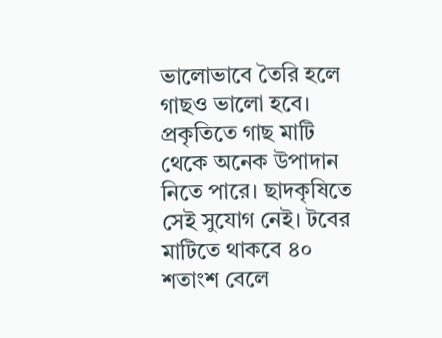ভালোভাবে তৈরি হলে গাছও ভালো হবে। প্রকৃতিতে গাছ মাটি থেকে অনেক উপাদান নিতে পারে। ছাদকৃষিতে সেই সুযোগ নেই। টবের মাটিতে থাকবে ৪০ শতাংশ বেলে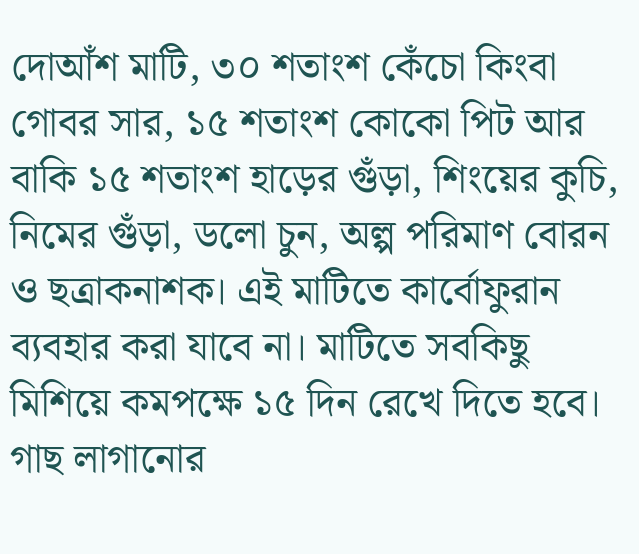দোআঁশ মাটি, ৩০ শতাংশ কেঁচো কিংবা গোবর সার, ১৫ শতাংশ কোকো পিট আর বাকি ১৫ শতাংশ হাড়ের গুঁড়া, শিংয়ের কুচি, নিমের গুঁড়া, ডলো চুন, অল্প পরিমাণ বোরন ও ছত্রাকনাশক। এই মাটিতে কার্বোফুরান ব্যবহার করা যাবে না। মাটিতে সবকিছু মিশিয়ে কমপক্ষে ১৫ দিন রেখে দিতে হবে।
গাছ লাগানোর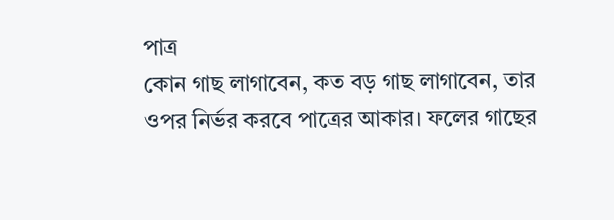পাত্র
কোন গাছ লাগাবেন, কত বড় গাছ লাগাবেন, তার ওপর নির্ভর করবে পাত্রের আকার। ফলের গাছের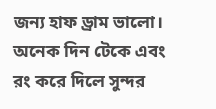জন্য হাফ ড্রাম ভালো। অনেক দিন টেকে এবং রং করে দিলে সুন্দর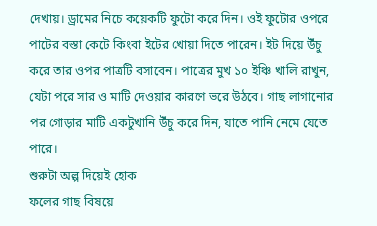দেখায়। ড্রামের নিচে কয়েকটি ফুটো করে দিন। ওই ফুটোর ওপরে পাটের বস্তা কেটে কিংবা ইটের খোয়া দিতে পারেন। ইট দিয়ে উঁচু করে তার ওপর পাত্রটি বসাবেন। পাত্রের মুখ ১০ ইঞ্চি খালি রাখুন, যেটা পরে সার ও মাটি দেওয়ার কারণে ভরে উঠবে। গাছ লাগানোর পর গোড়ার মাটি একটুখানি উঁচু করে দিন, যাতে পানি নেমে যেতে পারে।
শুরুটা অল্প দিয়েই হোক
ফলের গাছ বিষয়ে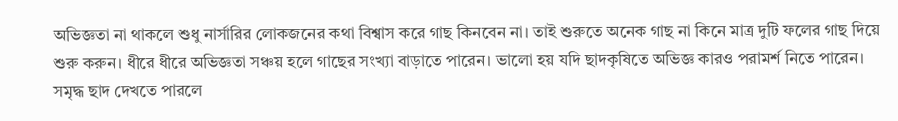অভিজ্ঞতা না থাকলে শুধু নার্সারির লোকজনের কথা বিশ্বাস করে গাছ কিনবেন না। তাই শুরুতে অনেক গাছ না কিনে মাত্র দুটি ফলের গাছ দিয়ে শুরু করুন। ধীরে ধীরে অভিজ্ঞতা সঞ্চয় হলে গাছের সংখ্যা বাড়াতে পারেন। ভালো হয় যদি ছাদকৃষিতে অভিজ্ঞ কারও পরামর্শ নিতে পারেন। সমৃদ্ধ ছাদ দেখতে পারলে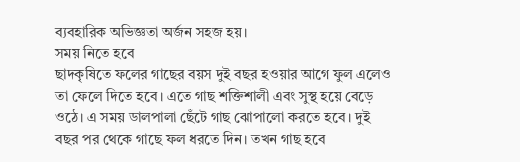ব্যবহারিক অভিজ্ঞতা অর্জন সহজ হয়।
সময় নিতে হবে
ছাদকৃষিতে ফলের গাছের বয়স দুই বছর হওয়ার আগে ফুল এলেও তা ফেলে দিতে হবে। এতে গাছ শক্তিশালী এবং সুস্থ হয়ে বেড়ে ওঠে। এ সময় ডালপালা ছেঁটে গাছ ঝোপালো করতে হবে। দুই বছর পর থেকে গাছে ফল ধরতে দিন। তখন গাছ হবে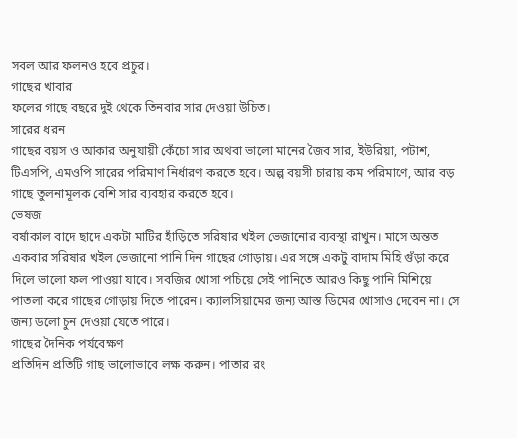সবল আর ফলনও হবে প্রচুর।
গাছের খাবার
ফলের গাছে বছরে দুই থেকে তিনবার সার দেওয়া উচিত।
সারের ধরন
গাছের বয়স ও আকার অনুযায়ী কেঁচো সার অথবা ভালো মানের জৈব সার, ইউরিয়া, পটাশ, টিএসপি, এমওপি সারের পরিমাণ নির্ধারণ করতে হবে। অল্প বয়সী চারায় কম পরিমাণে, আর বড় গাছে তুলনামূলক বেশি সার ব্যবহার করতে হবে।
ভেষজ
বর্ষাকাল বাদে ছাদে একটা মাটির হাঁড়িতে সরিষার খইল ভেজানোর ব্যবস্থা রাখুন। মাসে অন্তত একবার সরিষার খইল ভেজানো পানি দিন গাছের গোড়ায়। এর সঙ্গে একটু বাদাম মিহি গুঁড়া করে দিলে ভালো ফল পাওয়া যাবে। সবজির খোসা পচিয়ে সেই পানিতে আরও কিছু পানি মিশিয়ে পাতলা করে গাছের গোড়ায় দিতে পারেন। ক্যালসিয়ামের জন্য আস্ত ডিমের খোসাও দেবেন না। সে জন্য ডলো চুন দেওয়া যেতে পারে।
গাছের দৈনিক পর্যবেক্ষণ
প্রতিদিন প্রতিটি গাছ ভালোভাবে লক্ষ করুন। পাতার রং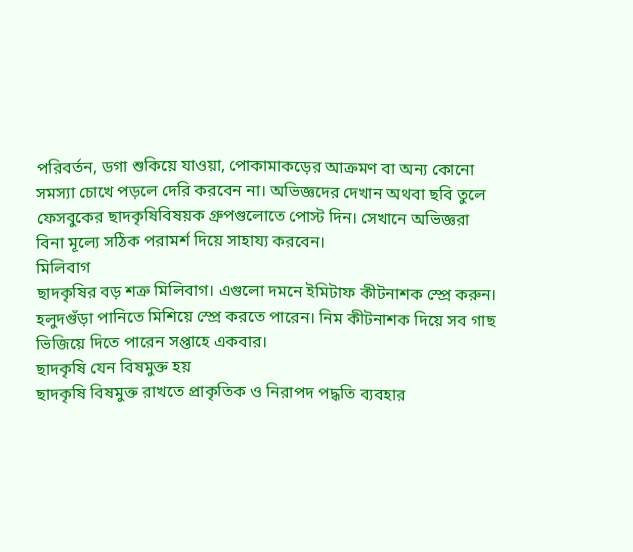পরিবর্তন, ডগা শুকিয়ে যাওয়া, পোকামাকড়ের আক্রমণ বা অন্য কোনো সমস্যা চোখে পড়লে দেরি করবেন না। অভিজ্ঞদের দেখান অথবা ছবি তুলে ফেসবুকের ছাদকৃষিবিষয়ক গ্রুপগুলোতে পোস্ট দিন। সেখানে অভিজ্ঞরা বিনা মূল্যে সঠিক পরামর্শ দিয়ে সাহায্য করবেন।
মিলিবাগ
ছাদকৃষির বড় শত্রু মিলিবাগ। এগুলো দমনে ইমিটাফ কীটনাশক স্প্রে করুন। হলুদগুঁড়া পানিতে মিশিয়ে স্প্রে করতে পারেন। নিম কীটনাশক দিয়ে সব গাছ ভিজিয়ে দিতে পারেন সপ্তাহে একবার।
ছাদকৃষি যেন বিষমুক্ত হয়
ছাদকৃষি বিষমুক্ত রাখতে প্রাকৃতিক ও নিরাপদ পদ্ধতি ব্যবহার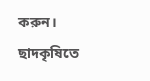করুন।
ছাদকৃষিতে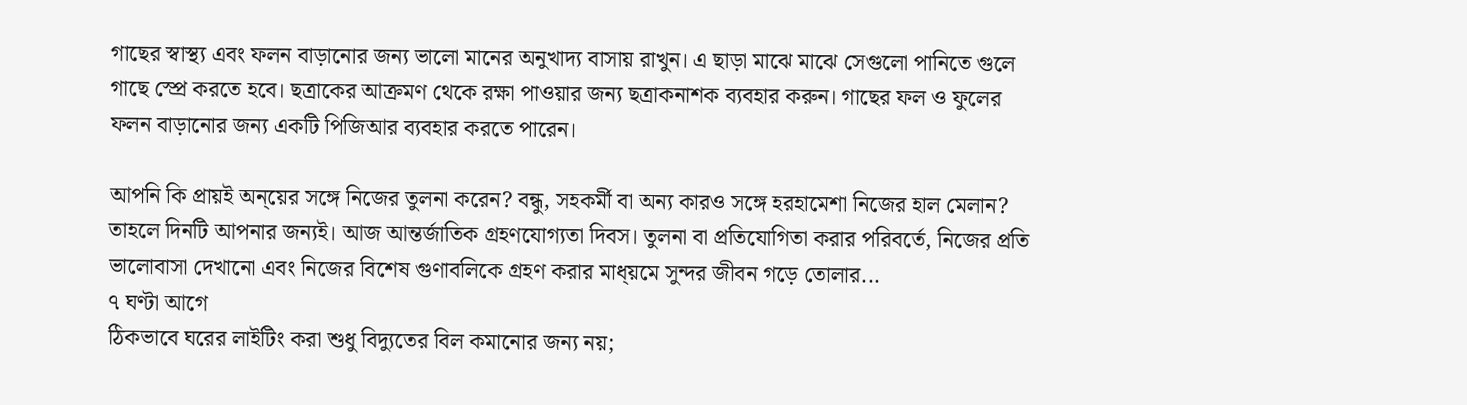গাছের স্বাস্থ্য এবং ফলন বাড়ানোর জন্য ভালো মানের অনুখাদ্য বাসায় রাখুন। এ ছাড়া মাঝে মাঝে সেগুলো পানিতে গুলে গাছে স্প্রে করতে হবে। ছত্রাকের আক্রমণ থেকে রক্ষা পাওয়ার জন্য ছত্রাকনাশক ব্যবহার করুন। গাছের ফল ও ফুলের ফলন বাড়ানোর জন্য একটি পিজিআর ব্যবহার করতে পারেন।

আপনি কি প্রায়ই অন্য়ের সঙ্গে নিজের তুলনা করেন? বন্ধু, সহকর্মী বা অন্য কারও সঙ্গে হরহামেশা নিজের হাল মেলান? তাহলে দিনটি আপনার জন্যই। আজ আন্তর্জাতিক গ্রহণযোগ্যতা দিবস। তুলনা বা প্রতিযোগিতা করার পরিবর্তে, নিজের প্রতি ভালোবাসা দেখানো এবং নিজের বিশেষ গুণাবলিকে গ্রহণ করার মাধ্য়মে সুন্দর জীবন গড়ে তোলার...
৭ ঘণ্টা আগে
ঠিকভাবে ঘরের লাইটিং করা শুধু বিদ্যুতের বিল কমানোর জন্য নয়;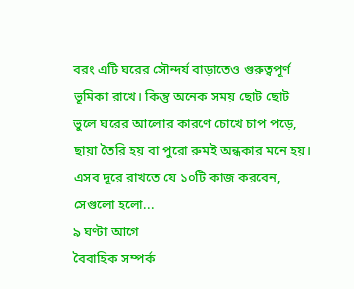বরং এটি ঘরের সৌন্দর্য বাড়াতেও গুরুত্বপূর্ণ ভূমিকা রাখে। কিন্তু অনেক সময় ছোট ছোট ভুলে ঘরের আলোর কারণে চোখে চাপ পড়ে, ছায়া তৈরি হয় বা পুরো রুমই অন্ধকার মনে হয়। এসব দূরে রাখতে যে ১০টি কাজ করবেন, সেগুলো হলো...
৯ ঘণ্টা আগে
বৈবাহিক সম্পর্ক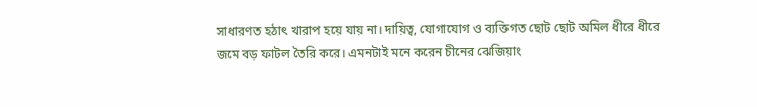সাধারণত হঠাৎ খারাপ হয়ে যায় না। দায়িত্ব, যোগাযোগ ও ব্যক্তিগত ছোট ছোট অমিল ধীরে ধীরে জমে বড় ফাটল তৈরি করে। এমনটাই মনে করেন চীনের ঝেজিয়াং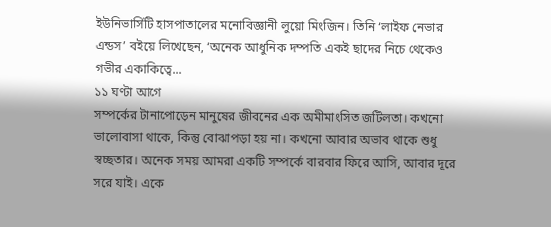ইউনিভার্সিটি হাসপাতালের মনোবিজ্ঞানী লুয়ো মিংজিন। তিনি ‘লাইফ নেভার এন্ডস’ বইয়ে লিখেছেন, ‘অনেক আধুনিক দম্পতি একই ছাদের নিচে থেকেও গভীর একাকিত্বে...
১১ ঘণ্টা আগে
সম্পর্কের টানাপোড়েন মানুষের জীবনের এক অমীমাংসিত জটিলতা। কখনো ভালোবাসা থাকে, কিন্তু বোঝাপড়া হয় না। কখনো আবার অভাব থাকে শুধু স্বচ্ছতার। অনেক সময় আমরা একটি সম্পর্কে বারবার ফিরে আসি, আবার দূরে সরে যাই। একে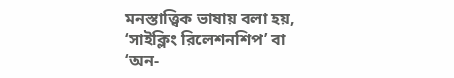মনস্তাত্ত্বিক ভাষায় বলা হয়, ‘সাইক্লিং রিলেশনশিপ’ বা ‘অন-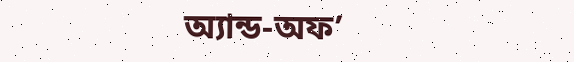অ্যান্ড-অফ’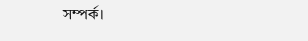সম্পর্ক।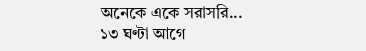অনেকে একে সরাসরি...
১৩ ঘণ্টা আগে